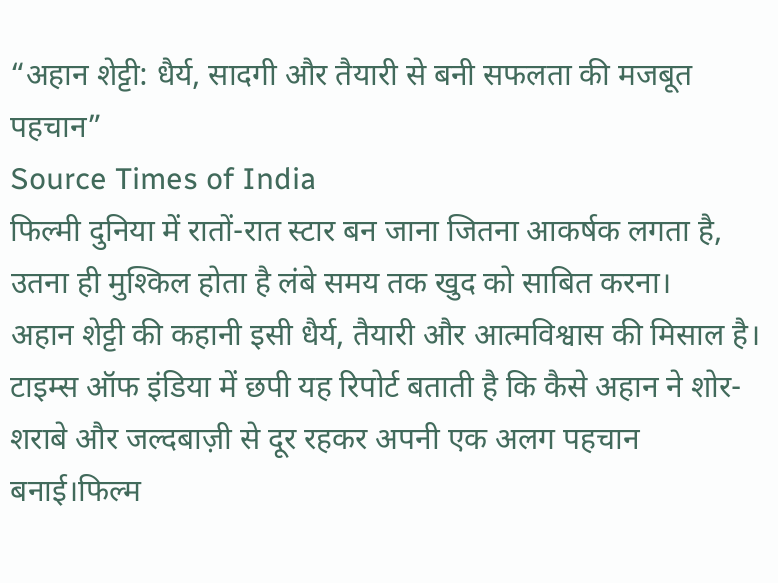“अहान शेट्टी: धैर्य, सादगी और तैयारी से बनी सफलता की मजबूत पहचान”
Source Times of India
फिल्मी दुनिया में रातों-रात स्टार बन जाना जितना आकर्षक लगता है, उतना ही मुश्किल होता है लंबे समय तक खुद को साबित करना।
अहान शेट्टी की कहानी इसी धैर्य, तैयारी और आत्मविश्वास की मिसाल है। टाइम्स ऑफ इंडिया में छपी यह रिपोर्ट बताती है कि कैसे अहान ने शोर-शराबे और जल्दबाज़ी से दूर रहकर अपनी एक अलग पहचान बनाई।फिल्म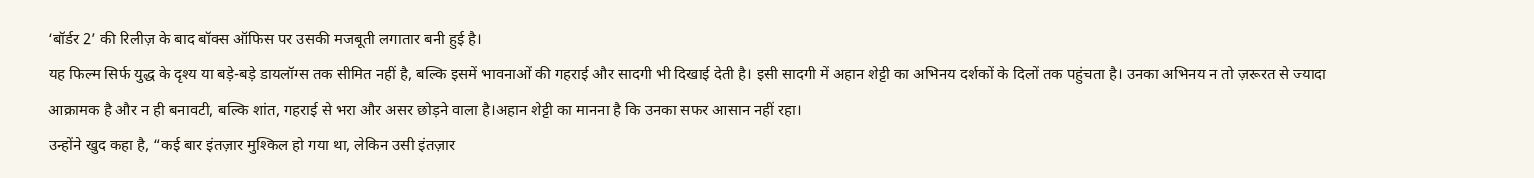‘बॉर्डर 2’ की रिलीज़ के बाद बॉक्स ऑफिस पर उसकी मजबूती लगातार बनी हुई है।
यह फिल्म सिर्फ युद्ध के दृश्य या बड़े-बड़े डायलॉग्स तक सीमित नहीं है, बल्कि इसमें भावनाओं की गहराई और सादगी भी दिखाई देती है। इसी सादगी में अहान शेट्टी का अभिनय दर्शकों के दिलों तक पहुंचता है। उनका अभिनय न तो ज़रूरत से ज्यादा आक्रामक है और न ही बनावटी, बल्कि शांत, गहराई से भरा और असर छोड़ने वाला है।अहान शेट्टी का मानना है कि उनका सफर आसान नहीं रहा।
उन्होंने खुद कहा है, “कई बार इंतज़ार मुश्किल हो गया था, लेकिन उसी इंतज़ार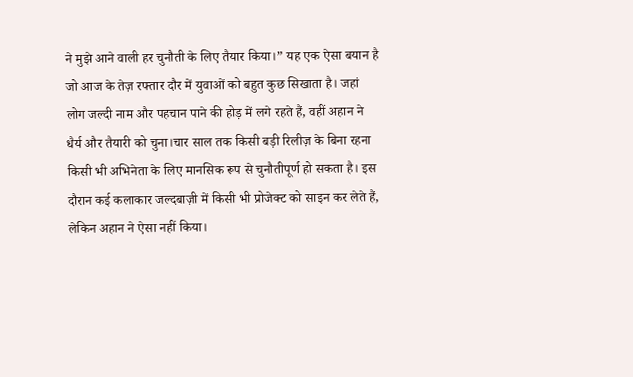ने मुझे आने वाली हर चुनौती के लिए तैयार किया।” यह एक ऐसा बयान है जो आज के तेज़ रफ्तार दौर में युवाओं को बहुत कुछ सिखाता है। जहां लोग जल्दी नाम और पहचान पाने की होड़ में लगे रहते हैं, वहीं अहान ने धैर्य और तैयारी को चुना।चार साल तक किसी बड़ी रिलीज़ के बिना रहना किसी भी अभिनेता के लिए मानसिक रूप से चुनौतीपूर्ण हो सकता है। इस दौरान कई कलाकार जल्दबाज़ी में किसी भी प्रोजेक्ट को साइन कर लेते हैं, लेकिन अहान ने ऐसा नहीं किया।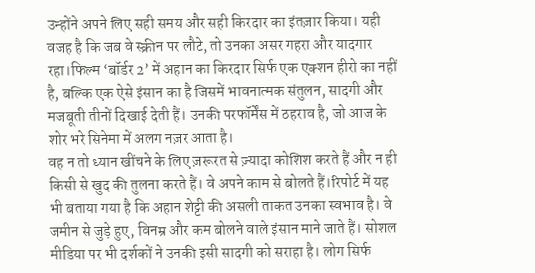उन्होंने अपने लिए सही समय और सही किरदार का इंतज़ार किया। यही वजह है कि जब वे स्क्रीन पर लौटे, तो उनका असर गहरा और यादगार रहा।फिल्म ‘बॉर्डर 2’ में अहान का किरदार सिर्फ एक एक्शन हीरो का नहीं है, बल्कि एक ऐसे इंसान का है जिसमें भावनात्मक संतुलन, सादगी और मजबूती तीनों दिखाई देती हैं। उनकी परफॉर्मेंस में ठहराव है, जो आज के शोर भरे सिनेमा में अलग नज़र आता है।
वह न तो ध्यान खींचने के लिए ज़रूरत से ज़्यादा कोशिश करते हैं और न ही किसी से खुद की तुलना करते हैं। वे अपने काम से बोलते हैं।रिपोर्ट में यह भी बताया गया है कि अहान शेट्टी की असली ताकत उनका स्वभाव है। वे जमीन से जुड़े हुए, विनम्र और कम बोलने वाले इंसान माने जाते हैं। सोशल मीडिया पर भी दर्शकों ने उनकी इसी सादगी को सराहा है। लोग सिर्फ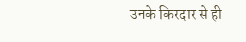उनके किरदार से ही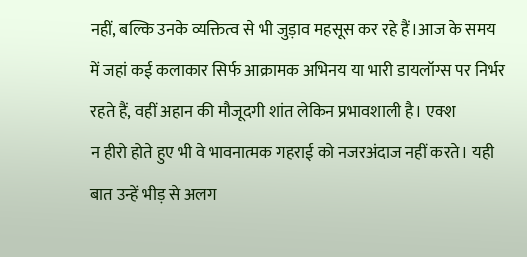नहीं, बल्कि उनके व्यक्तित्व से भी जुड़ाव महसूस कर रहे हैं।आज के समय में जहां कई कलाकार सिर्फ आक्रामक अभिनय या भारी डायलॉग्स पर निर्भर रहते हैं, वहीं अहान की मौजूदगी शांत लेकिन प्रभावशाली है। एक्श
न हीरो होते हुए भी वे भावनात्मक गहराई को नजरअंदाज नहीं करते। यही बात उन्हें भीड़ से अलग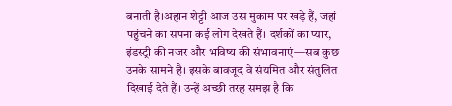बनाती है।अहान शेट्टी आज उस मुकाम पर खड़े हैं, जहां पहुंचने का सपना कई लोग देखते हैं। दर्शकों का प्यार, इंडस्ट्री की नजर और भविष्य की संभावनाएं—सब कुछ उनके सामने है। इसके बावजूद वे संयमित और संतुलित दिखाई देते हैं। उन्हें अच्छी तरह समझ है कि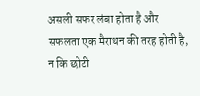असली सफर लंबा होता है और सफलता एक मैराथन की तरह होती है, न कि छोटी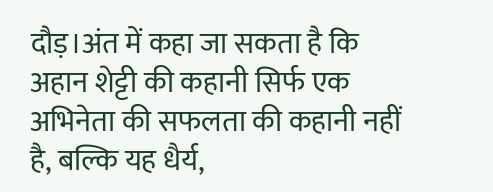दौड़।अंत में कहा जा सकता है कि अहान शेट्टी की कहानी सिर्फ एक अभिनेता की सफलता की कहानी नहीं है, बल्कि यह धैर्य,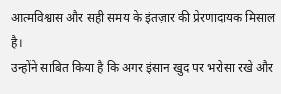आत्मविश्वास और सही समय के इंतज़ार की प्रेरणादायक मिसाल है।
उन्होंने साबित किया है कि अगर इंसान खुद पर भरोसा रखे और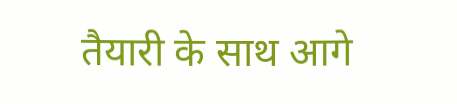तैयारी के साथ आगे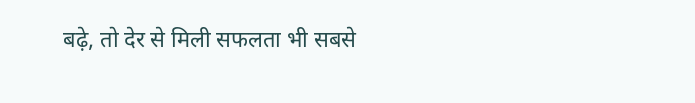बढ़े, तो देर से मिली सफलता भी सबसे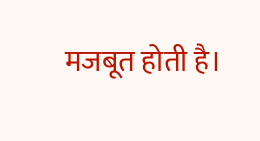मजबूत होती है।